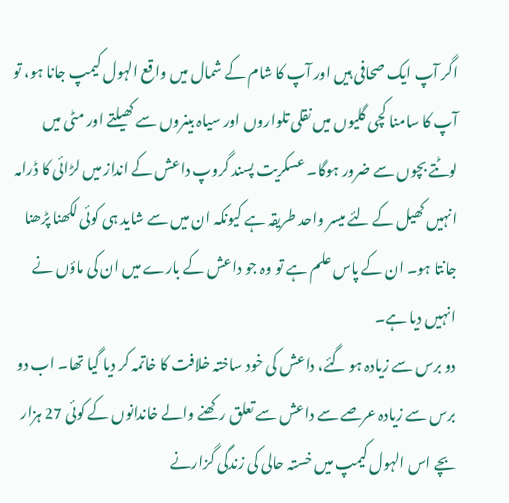اگر آپ ایک صحافی ہیں اور آپ کا شام کے شمال میں واقع الہول کیمپ جانا ہو، تو آپ کا سامنا کچی گلیوں میں نقلی تلواروں اور سیاہ بینروں سے کھیلتے اور مٹی میں لوٹتے بچوں سے ضرور ہوگا۔ عسکریت پسند گروپ داعش کے انداز میں لڑائی کا ڈرامہ انہیں کھیل کے لئے میسر واحد طریقہ ہے کیونکہ ان میں سے شاید ہی کوئی لکھنا پڑھنا جانتا ہو۔ ان کے پاس علم ہے تو وہ جو داعش کے بارے میں ان کی ماؤں نے انہیں دیا ہے۔
دو برس سے زیادہ ہو گئے، داعش کی خود ساختہ خلافت کا خاتمہ کر دیا گیا تھا۔ اب دو برس سے زیادہ عرصے سے داعش سے تعلق رکھنے والے خاندانوں کے کوئی 27 ہزار بچے اس الہول کیمپ میں خستہ حالی کی زندگی گزارنے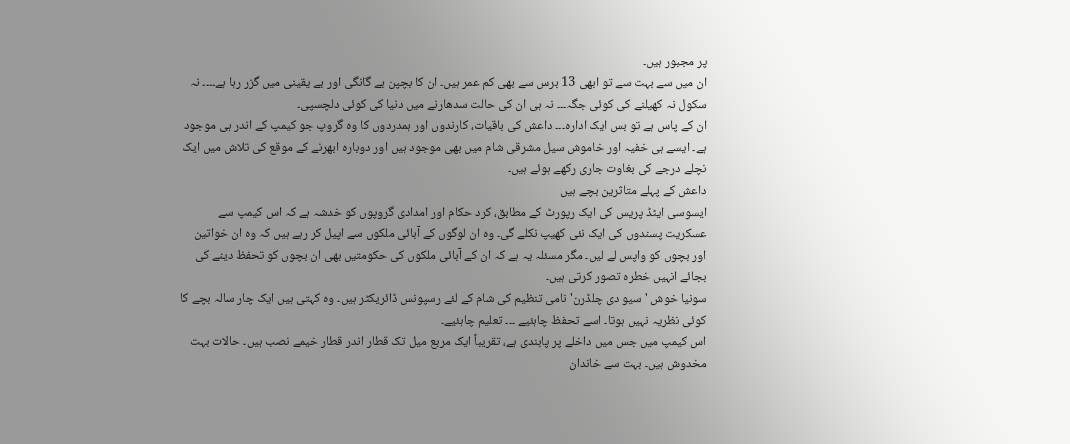پر مجبور ہیں۔
ان میں سے بہت سے تو ابھی 13 برس سے بھی کم عمر ہیں۔ ان کا بچپن بے گانگی اور بے یقینی میں گزر رہا ہے۔۔۔۔ نہ سکول نہ کھیلنے کی کوئی جگہ۔۔۔ نہ ہی ان کی حالت سدھارنے میں دنیا کی کوئی دلچسپی۔
ان کے پاس ہے تو بس ایک ادارہ۔۔۔ داعش کی باقیات، کارندوں اور ہمدردوں کا وہ گروپ جو کیمپ کے اندر ہی موجود ہے۔ ایسے ہی خفیہ اور خاموش سیل مشرقی شام میں بھی موجود ہیں اور دوبارہ ابھرنے کے موقع کی تلاش میں ایک نچلے درجے کی بغاوت جاری رکھے ہوئے ہیں۔
داعش کے پہلے متاثرین بچے ہیں
ایسوسی ایٹڈ پریس کی ایک رپورٹ کے مطابق، کرد حکام اور امدادی گروپوں کو خدشہ ہے کہ اس کیمپ سے عسکریت پسندوں کی ایک نئی کھیپ نکلے گی۔ وہ ان لوگوں کے آبائی ملکوں سے اپیل کر رہے ہیں کہ وہ ان خواتین اور بچوں کو واپس لے لیں۔ مگر مسئلہ یہ ہے کہ ان کے آبائی ملکوں کی حکومتیں بھی ان بچوں کو تحفظ دینے کی بجائے انہیں خطرہ تصور کرتی ہیں۔
سونیا خوش 'سیو دی چلڈرن' نامی تنظیم کی شام کے لئے رسپونس ڈائریکٹر ہیں۔ وہ کہتی ہیں ایک چار سالہ بچے کا کوئی نظریہ نہیں ہوتا۔ اسے تحفظ چاہئیے ۔۔۔ تعلیم چاہئیے۔
اس کیمپ میں جس میں داخلے پر پابندی ہے، تقریباً ایک مربع میل تک قطار اندر قطار خیمے نصب ہیں۔ حالات بہت مخدوش ہیں۔ بہت سے خاندان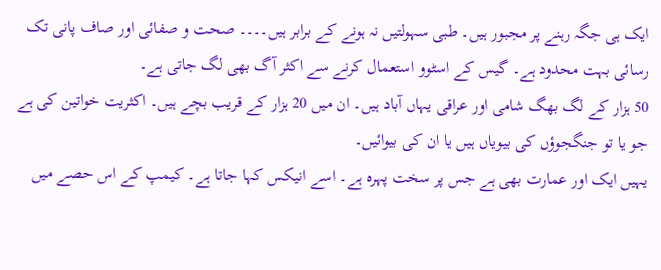ایک ہی جگہ رہنے پر مجبور ہیں۔ طبی سہولتیں نہ ہونے کے برابر ہیں۔۔۔۔ صحت و صفائی اور صاف پانی تک رسائی بہت محدود ہے۔ گیس کے اسٹوو استعمال کرنے سے اکثر آگ بھی لگ جاتی ہے۔
50 ہزار کے لگ بھگ شامی اور عراقی یہاں آباد ہیں۔ ان میں 20 ہزار کے قریب بچے ہیں۔ اکثریت خواتین کی ہے جو یا تو جنگجوؤں کی بیویاں ہیں یا ان کی بیوائیں۔
یہیں ایک اور عمارت بھی ہے جس پر سخت پہرہ ہے۔ اسے انیکس کہا جاتا ہے۔ کیمپ کے اس حصے میں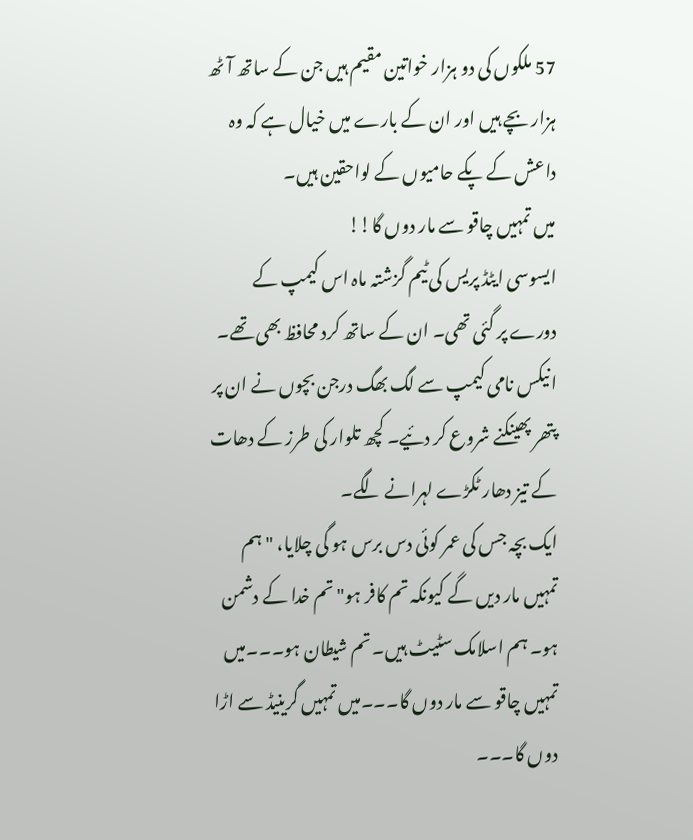57 ملکوں کی دو ہزار خواتین مقیم ہیں جن کے ساتھ آٹھ ہزار بچے ہیں اور ان کے بارے میں خیال ہے کہ وہ داعش کے پکے حامیوں کے لواحقین ہیں۔
میں تمہیں چاقو سے مار دوں گا!!
ایسوسی ایٹڈ پریس کی ٹیم گزشتہ ماہ اس کیمپ کے دورے پر گئی تھی۔ ان کے ساتھ کرد محافظ بھی تھے۔ انیکس نامی کیمپ سے لگ بھگ درجن بچوں نے ان پر پتھر پھینکنے شروع کر دئیے۔ کچھ تلوار کی طرز کے دھات کے تیز دھار ٹکڑے لہرانے لگے۔
ایک بچہ جس کی عمر کوئی دس برس ہو گی چلایا، "ہم تمہیں مار دیں گے کیونکہ تم کافر ہو" تم خدا کے دشمن ہو۔ ہم اسلامک سٹیٹ ہیں۔ تم شیطان ہو۔۔۔میں تمہیں چاقو سے مار دوں گا۔۔۔میں تمہیں گرینیڈ سے اڑا دوں گا۔۔۔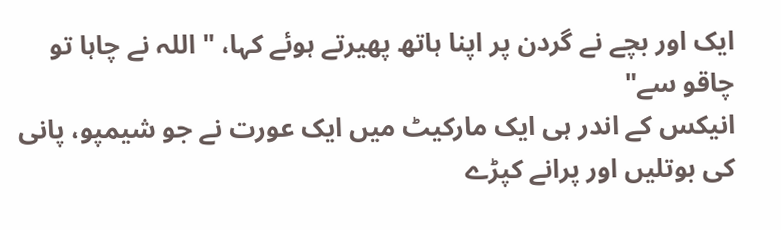ایک اور بچے نے گردن پر اپنا ہاتھ پھیرتے ہوئے کہا، " اللہ نے چاہا تو چاقو سے"
انیکس کے اندر ہی ایک مارکیٹ میں ایک عورت نے جو شیمپو، پانی کی بوتلیں اور پرانے کپڑے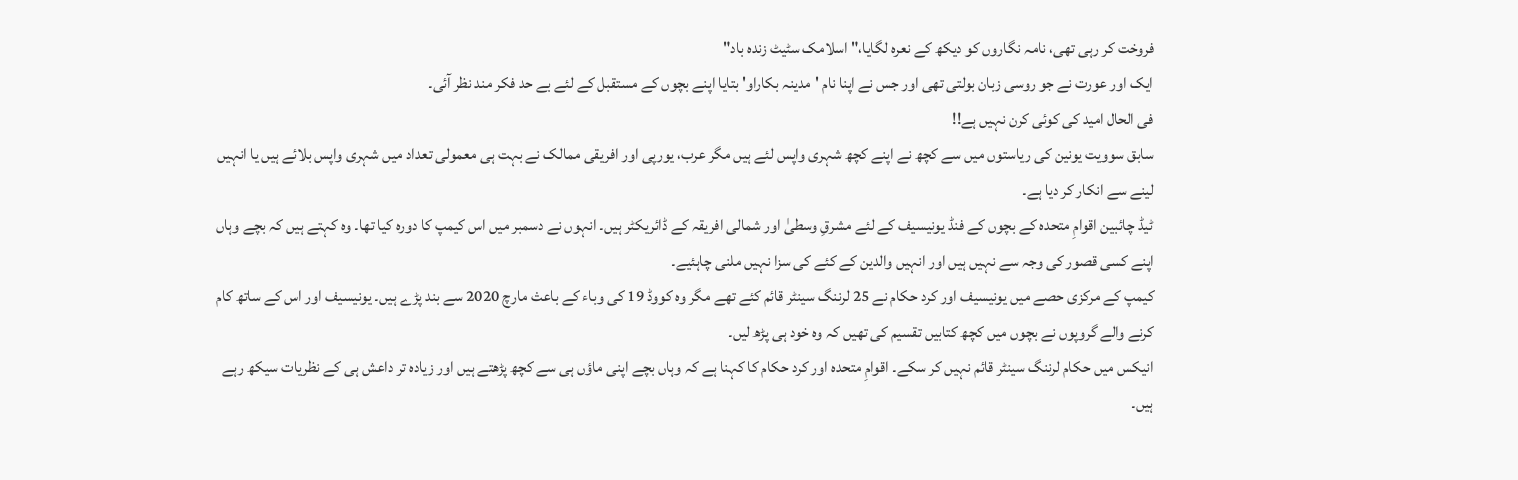فروخت کر رہی تھی، نامہ نگاروں کو دیکھ کے نعرہ لگایا،" اسلامک سٹیٹ زندہ باد"
ایک اور عورت نے جو روسی زبان بولتی تھی اور جس نے اپنا نام 'مدینہ بکاراو' بتایا اپنے بچوں کے مستقبل کے لئے بے حد فکر مند نظر آئی۔
فی الحال امید کی کوئی کرن نہیں ہے!!
سابق سوویت یونین کی ریاستوں میں سے کچھ نے اپنے کچھ شہری واپس لئے ہیں مگر عرب، یورپی اور افریقی ممالک نے بہت ہی معمولی تعداد میں شہری واپس بلائے ہیں یا انہیں لینے سے انکار کر دیا ہے۔
ٹیڈ چائبین اقوامِ متحدہ کے بچوں کے فنڈ یونیسیف کے لئے مشرقِ وسطیٰ اور شمالی افریقہ کے ڈائریکٹر ہیں۔ انہوں نے دسمبر میں اس کیمپ کا دورہ کیا تھا۔ وہ کہتے ہیں کہ بچے وہاں اپنے کسی قصور کی وجہ سے نہیں ہیں اور انہیں والدین کے کئے کی سزا نہیں ملنی چاہئیے۔
کیمپ کے مرکزی حصے میں یونیسیف اور کرد حکام نے 25 لرننگ سینٹر قائم کئے تھے مگر وہ کووڈ 19 کی وباء کے باعث مارچ 2020 سے بند پڑے ہیں۔ یونیسیف اور اس کے ساتھ کام کرنے والے گروپوں نے بچوں میں کچھ کتابیں تقسیم کی تھیں کہ وہ خود ہی پڑھ لیں۔
انیکس میں حکام لرننگ سینٹر قائم نہیں کر سکے۔ اقوامِ متحدہ اور کرد حکام کا کہنا ہے کہ وہاں بچے اپنی ماؤں ہی سے کچھ پڑھتے ہیں اور زیادہ تر داعش ہی کے نظریات سیکھ رہے ہیں۔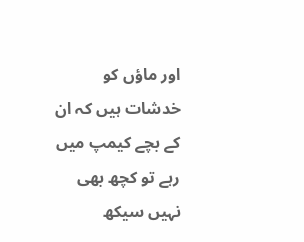اور ماؤں کو خدشات ہیں کہ ان کے بچے کیمپ میں رہے تو کچھ بھی نہیں سیکھ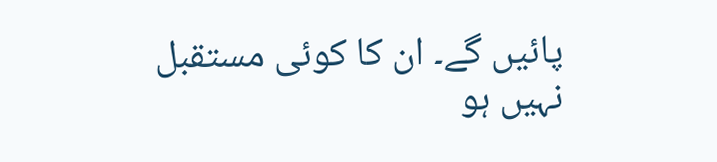پائیں گے۔ ان کا کوئی مستقبل نہیں ہو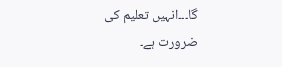گا۔۔۔انہیں تعلیم کی ضرورت ہے۔